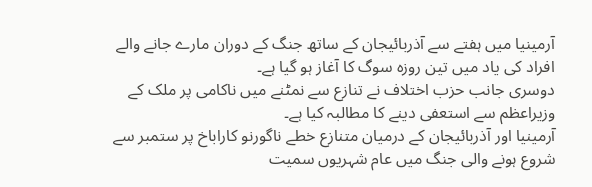آرمینیا میں ہفتے سے آذربائیجان کے ساتھ جنگ کے دوران مارے جانے والے افراد کی یاد میں تین روزہ سوگ کا آغاز ہو گیا ہے۔
دوسری جانب حزب اختلاف نے تنازع سے نمٹنے میں ناکامی پر ملک کے وزیراعظم سے استعفی دینے کا مطالبہ کیا ہے۔
آرمینیا اور آذربائیجان کے درمیان متنازع خطے ناگورنو کاراباخ پر ستمبر سے شروع ہونے والی جنگ میں عام شہریوں سمیت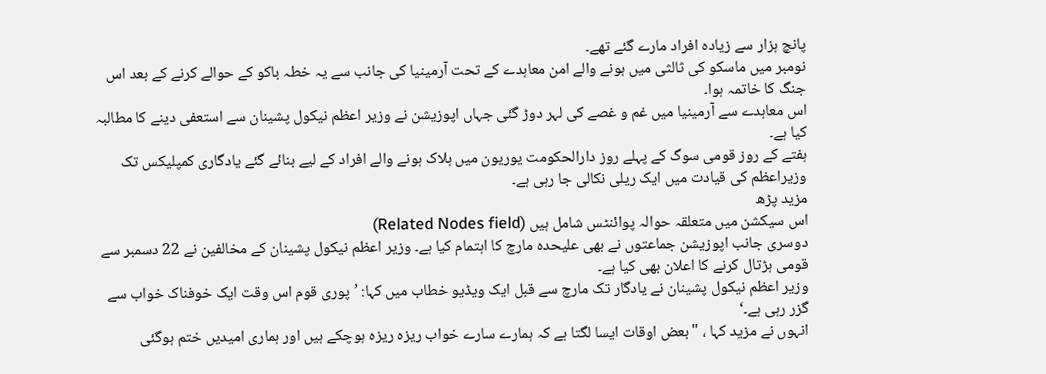پانچ ہزار سے زیادہ افراد مارے گئے تھے۔
نومبر میں ماسکو کی ثالثی میں ہونے والے امن معاہدے کے تحت آرمینیا کی جانب سے یہ خطہ باکو کے حوالے کرنے کے بعد اس جنگ کا خاتمہ ہوا۔
اس معاہدے سے آرمینیا میں غم و غصے کی لہر دوڑ گئی جہاں اپوزیشن نے وزیر اعظم نیکول پشینان سے استعفی دینے کا مطالبہ کیا ہے۔
ہفتے کے روز قومی سوگ کے پہلے روز دارالحکومت یوریون میں ہلاک ہونے والے افراد کے لیے بنائے گئے یادگاری کمپلیکس تک وزیراعظم کی قیادت میں ایک ریلی نکالی جا رہی ہے۔
مزید پڑھ
اس سیکشن میں متعلقہ حوالہ پوائنٹس شامل ہیں (Related Nodes field)
دوسری جانب اپوزیشن جماعتوں نے بھی علیحدہ مارچ کا اہتمام کیا ہے۔ وزیر اعظم نیکول پشینان کے مخالفین نے 22 دسمبر سے قومی ہڑتال کرنے کا اعلان بھی کیا ہے۔
وزیر اعظم نیکول پشینان نے یادگار تک مارچ سے قبل ایک ویڈیو خطاب میں کہا: ’پوری قوم اس وقت ایک خوفناک خواب سے گزر رہی ہے۔‘
انہوں نے مزید کہا ، "بعض اوقات ایسا لگتا ہے کہ ہمارے سارے خواب ریزہ ریزہ ہوچکے ہیں اور ہماری امیدیں ختم ہوگئی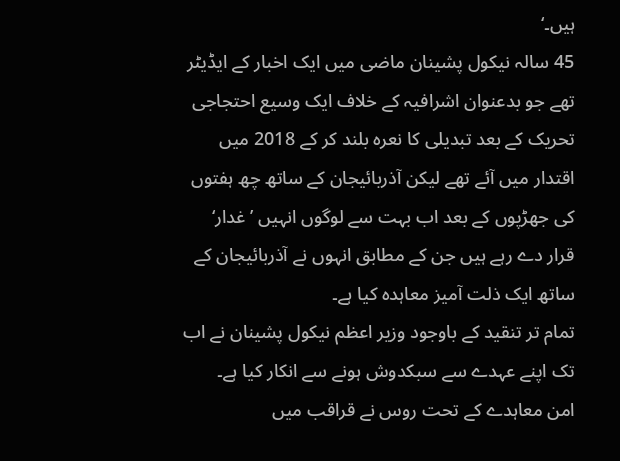ہیں۔‘
45 سالہ نیکول پشینان ماضی میں ایک اخبار کے ایڈیٹر تھے جو بدعنوان اشرافیہ کے خلاف ایک وسیع احتجاجی تحریک کے بعد تبدیلی کا نعرہ بلند کر کے 2018 میں اقتدار میں آئے تھے لیکن آذربائیجان کے ساتھ چھ ہفتوں کی جھڑپوں کے بعد اب بہت سے لوگوں انہیں ’غدار‘ قرار دے رہے ہیں جن کے مطابق انہوں نے آذربائیجان کے ساتھ ایک ذلت آمیز معاہدہ کیا ہے۔
تمام تر تنقید کے باوجود وزیر اعظم نیکول پشینان نے اب تک اپنے عہدے سے سبکدوش ہونے سے انکار کیا ہے۔
امن معاہدے کے تحت روس نے قراقب میں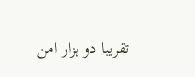تقریبا دو ہزار امن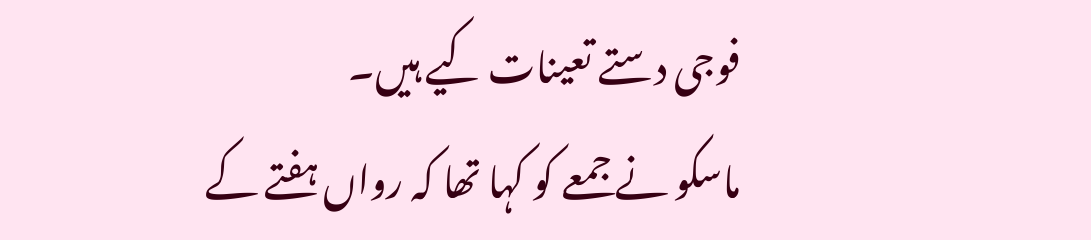فوجی دستے تعینات کیے ہیں۔
ماسکو نے جمعے کو کہا تھا کہ رواں ہفتے کے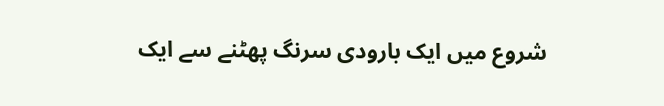شروع میں ایک بارودی سرنگ پھٹنے سے ایک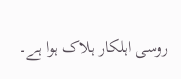روسی اہلکار ہلاک ہوا ہے۔